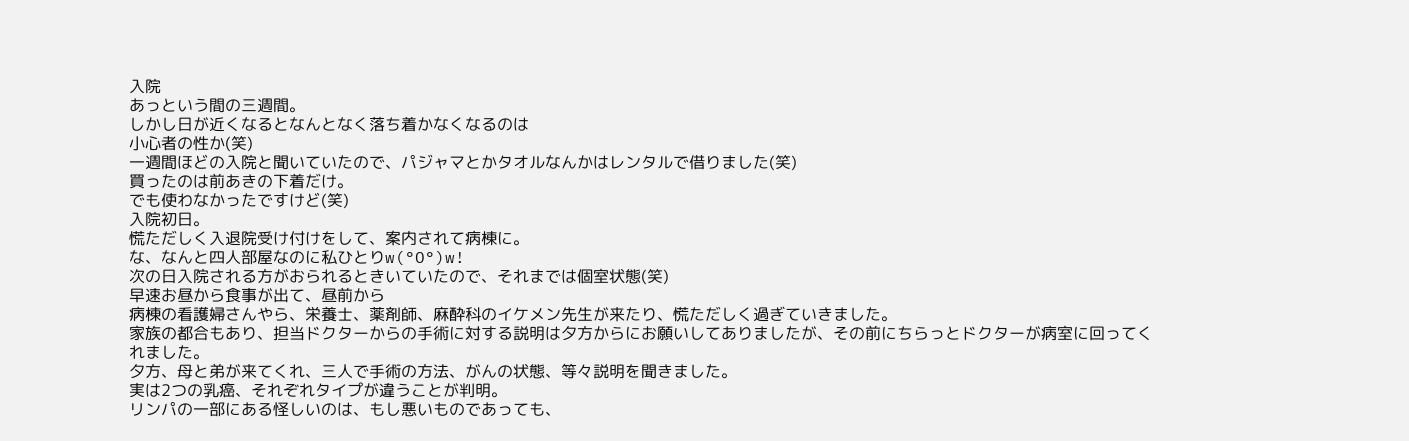入院
あっという間の三週間。
しかし日が近くなるとなんとなく落ち着かなくなるのは
小心者の性か(笑)
一週間ほどの入院と聞いていたので、パジャマとかタオルなんかはレンタルで借りました(笑)
買ったのは前あきの下着だけ。
でも使わなかったですけど(笑)
入院初日。
慌ただしく入退院受け付けをして、案内されて病棟に。
な、なんと四人部屋なのに私ひとりw(°O°)w!
次の日入院される方がおられるときいていたので、それまでは個室状態(笑)
早速お昼から食事が出て、昼前から
病棟の看護婦さんやら、栄養士、薬剤師、麻酔科のイケメン先生が来たり、慌ただしく過ぎていきました。
家族の都合もあり、担当ドクターからの手術に対する説明は夕方からにお願いしてありましたが、その前にちらっとドクターが病室に回ってくれました。
夕方、母と弟が来てくれ、三人で手術の方法、がんの状態、等々説明を聞きました。
実は2つの乳癌、それぞれタイプが違うことが判明。
リンパの一部にある怪しいのは、もし悪いものであっても、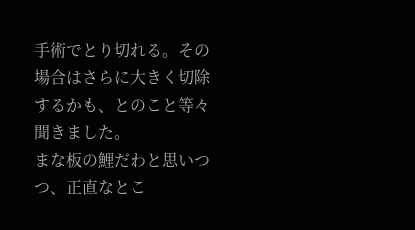手術でとり切れる。その場合はさらに大きく切除するかも、とのこと等々聞きました。
まな板の鯉だわと思いつつ、正直なとこ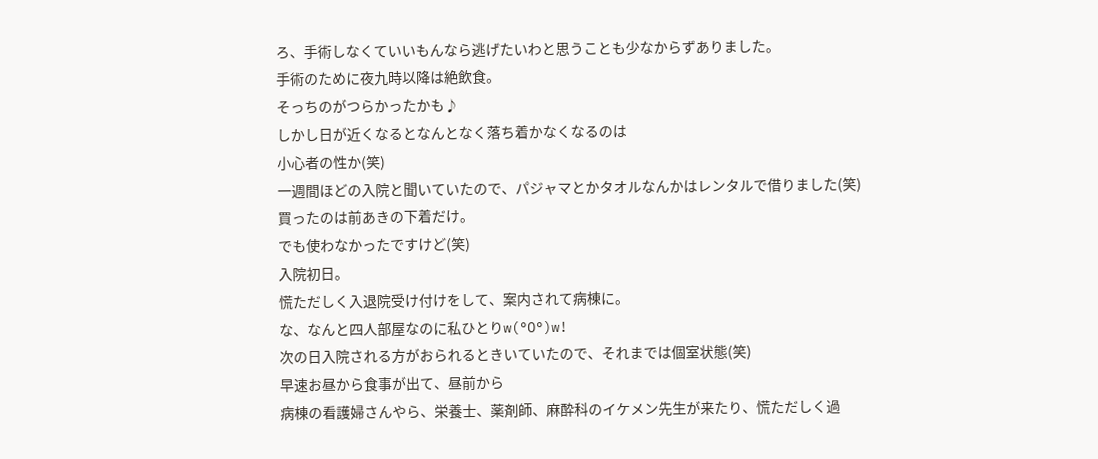ろ、手術しなくていいもんなら逃げたいわと思うことも少なからずありました。
手術のために夜九時以降は絶飲食。
そっちのがつらかったかも♪
しかし日が近くなるとなんとなく落ち着かなくなるのは
小心者の性か(笑)
一週間ほどの入院と聞いていたので、パジャマとかタオルなんかはレンタルで借りました(笑)
買ったのは前あきの下着だけ。
でも使わなかったですけど(笑)
入院初日。
慌ただしく入退院受け付けをして、案内されて病棟に。
な、なんと四人部屋なのに私ひとりw(°O°)w!
次の日入院される方がおられるときいていたので、それまでは個室状態(笑)
早速お昼から食事が出て、昼前から
病棟の看護婦さんやら、栄養士、薬剤師、麻酔科のイケメン先生が来たり、慌ただしく過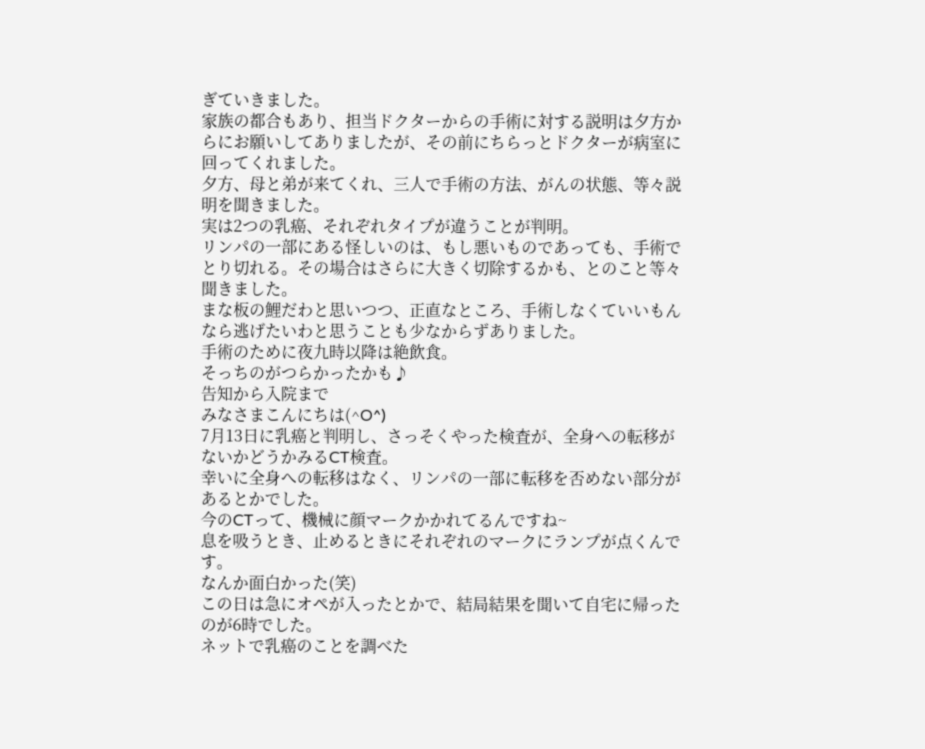ぎていきました。
家族の都合もあり、担当ドクターからの手術に対する説明は夕方からにお願いしてありましたが、その前にちらっとドクターが病室に回ってくれました。
夕方、母と弟が来てくれ、三人で手術の方法、がんの状態、等々説明を聞きました。
実は2つの乳癌、それぞれタイプが違うことが判明。
リンパの一部にある怪しいのは、もし悪いものであっても、手術でとり切れる。その場合はさらに大きく切除するかも、とのこと等々聞きました。
まな板の鯉だわと思いつつ、正直なところ、手術しなくていいもんなら逃げたいわと思うことも少なからずありました。
手術のために夜九時以降は絶飲食。
そっちのがつらかったかも♪
告知から入院まで
みなさまこんにちは(^O^)
7月13日に乳癌と判明し、さっそくやった検査が、全身への転移がないかどうかみるCT検査。
幸いに全身への転移はなく、リンパの一部に転移を否めない部分があるとかでした。
今のCTって、機械に顔マークかかれてるんですね~
息を吸うとき、止めるときにそれぞれのマークにランプが点くんです。
なんか面白かった(笑)
この日は急にオペが入ったとかで、結局結果を聞いて自宅に帰ったのが6時でした。
ネットで乳癌のことを調べた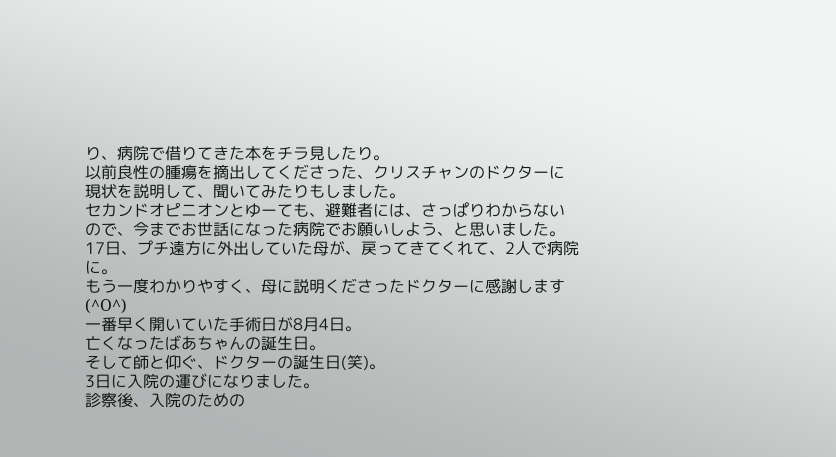り、病院で借りてきた本をチラ見したり。
以前良性の腫瘍を摘出してくださった、クリスチャンのドクターに現状を説明して、聞いてみたりもしました。
セカンドオピニオンとゆーても、避難者には、さっぱりわからないので、今までお世話になった病院でお願いしよう、と思いました。
17日、プチ遠方に外出していた母が、戻ってきてくれて、2人で病院に。
もう一度わかりやすく、母に説明くださったドクターに感謝します(^O^)
一番早く開いていた手術日が8月4日。
亡くなったばあちゃんの誕生日。
そして師と仰ぐ、ドクターの誕生日(笑)。
3日に入院の運びになりました。
診察後、入院のための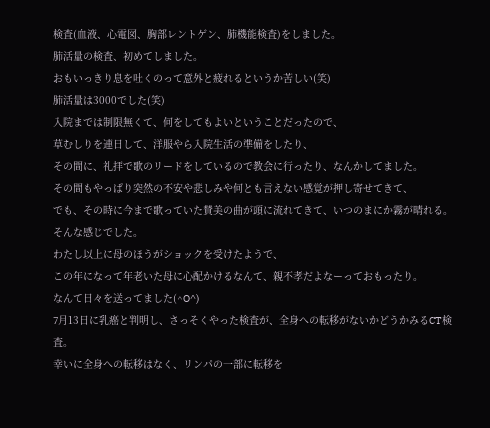検査(血液、心電図、胸部レントゲン、肺機能検査)をしました。
肺活量の検査、初めてしました。
おもいっきり息を吐くのって意外と疲れるというか苦しい(笑)
肺活量は3000でした(笑)
入院までは制限無くて、何をしてもよいということだったので、
草むしりを連日して、洋服やら入院生活の準備をしたり、
その間に、礼拝で歌のリードをしているので教会に行ったり、なんかしてました。
その間もやっぱり突然の不安や悲しみや何とも言えない感覚が押し寄せてきて、
でも、その時に今まで歌っていた賛美の曲が頭に流れてきて、いつのまにか霧が晴れる。
そんな感じでした。
わたし以上に母のほうがショックを受けたようで、
この年になって年老いた母に心配かけるなんて、親不孝だよなーっておもったり。
なんて日々を送ってました(^O^)
7月13日に乳癌と判明し、さっそくやった検査が、全身への転移がないかどうかみるCT検査。
幸いに全身への転移はなく、リンパの一部に転移を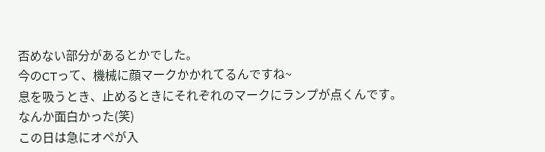否めない部分があるとかでした。
今のCTって、機械に顔マークかかれてるんですね~
息を吸うとき、止めるときにそれぞれのマークにランプが点くんです。
なんか面白かった(笑)
この日は急にオペが入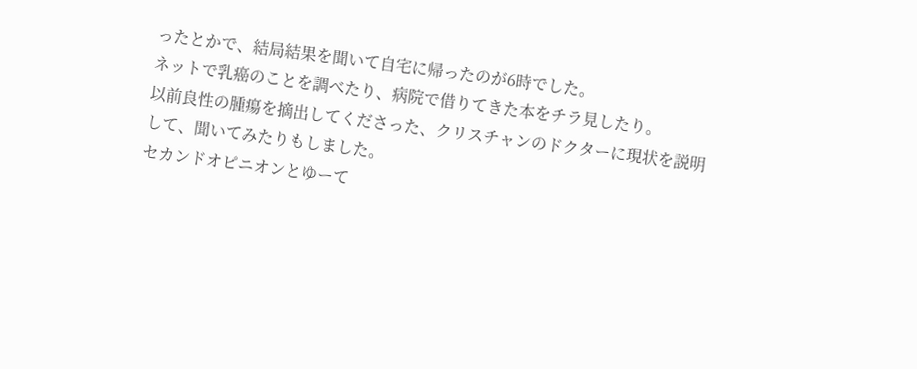ったとかで、結局結果を聞いて自宅に帰ったのが6時でした。
ネットで乳癌のことを調べたり、病院で借りてきた本をチラ見したり。
以前良性の腫瘍を摘出してくださった、クリスチャンのドクターに現状を説明して、聞いてみたりもしました。
セカンドオピニオンとゆーて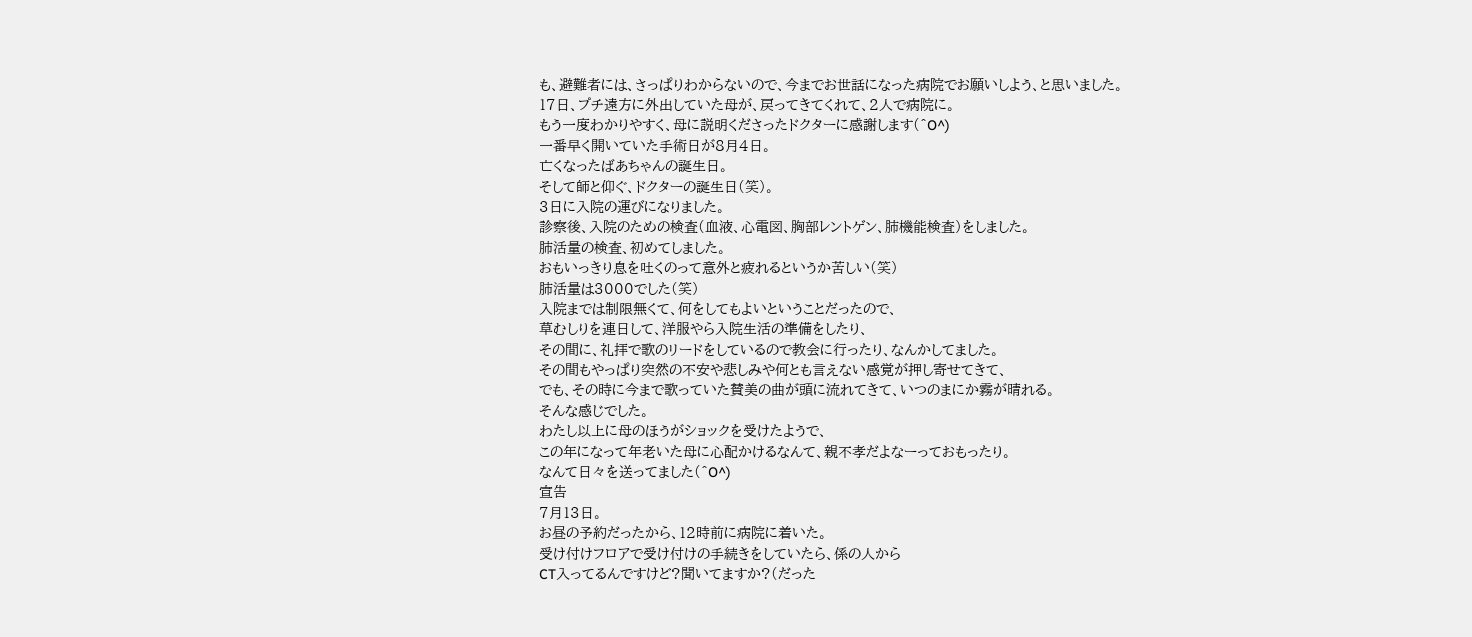も、避難者には、さっぱりわからないので、今までお世話になった病院でお願いしよう、と思いました。
17日、プチ遠方に外出していた母が、戻ってきてくれて、2人で病院に。
もう一度わかりやすく、母に説明くださったドクターに感謝します(^O^)
一番早く開いていた手術日が8月4日。
亡くなったばあちゃんの誕生日。
そして師と仰ぐ、ドクターの誕生日(笑)。
3日に入院の運びになりました。
診察後、入院のための検査(血液、心電図、胸部レントゲン、肺機能検査)をしました。
肺活量の検査、初めてしました。
おもいっきり息を吐くのって意外と疲れるというか苦しい(笑)
肺活量は3000でした(笑)
入院までは制限無くて、何をしてもよいということだったので、
草むしりを連日して、洋服やら入院生活の準備をしたり、
その間に、礼拝で歌のリードをしているので教会に行ったり、なんかしてました。
その間もやっぱり突然の不安や悲しみや何とも言えない感覚が押し寄せてきて、
でも、その時に今まで歌っていた賛美の曲が頭に流れてきて、いつのまにか霧が晴れる。
そんな感じでした。
わたし以上に母のほうがショックを受けたようで、
この年になって年老いた母に心配かけるなんて、親不孝だよなーっておもったり。
なんて日々を送ってました(^O^)
宣告
7月13日。
お昼の予約だったから、12時前に病院に着いた。
受け付けフロアで受け付けの手続きをしていたら、係の人から
CT入ってるんですけど?聞いてますか?(だった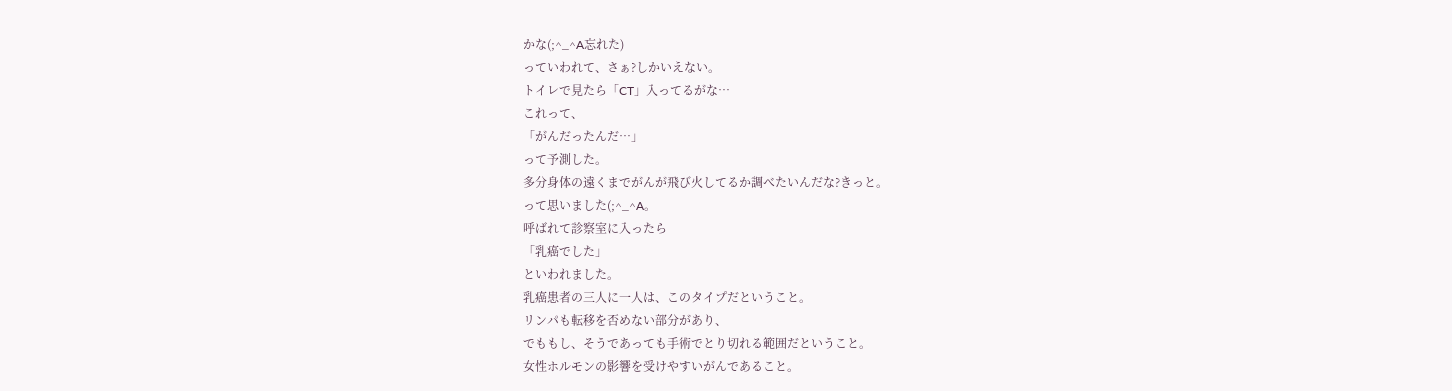かな(;^_^A忘れた)
っていわれて、さぁ?しかいえない。
トイレで見たら「CT」入ってるがな…
これって、
「がんだったんだ…」
って予測した。
多分身体の遠くまでがんが飛び火してるか調べたいんだな?きっと。
って思いました(;^_^A。
呼ばれて診察室に入ったら
「乳癌でした」
といわれました。
乳癌患者の三人に一人は、このタイプだということ。
リンパも転移を否めない部分があり、
でももし、そうであっても手術でとり切れる範囲だということ。
女性ホルモンの影響を受けやすいがんであること。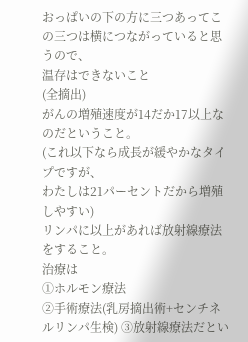おっぱいの下の方に三つあってこの三つは横につながっていると思うので、
温存はできないこと
(全摘出)
がんの増殖速度が14だか17以上なのだということ。
(これ以下なら成長が緩やかなタイプですが、
わたしは21パーセントだから増殖しやすい)
リンパに以上があれば放射線療法をすること。
治療は
①ホルモン療法
②手術療法(乳房摘出術+センチネルリンパ生検) ③放射線療法だとい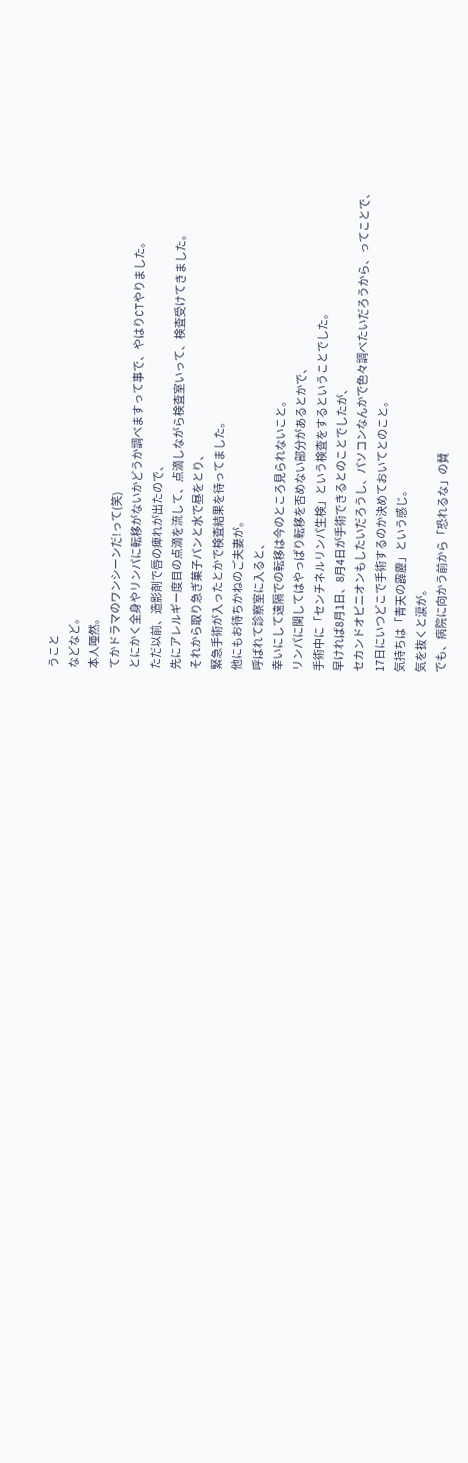うこと
などなど。
本人唖然。
てかドラマのワンシーンだ!って(笑)
とにかく全身やリンパに転移がないかどうか調べますって事で、やはりCTやりました。
ただ以前、造影剤で唇の痺れが出たので、
先にアレルギー度目の点滴を流して、点滴しながら検査室いって、検査受けてきました。
それから取り急ぎ菓子パンと水で昼をとり、
緊急手術が入ったとかで検査結果を待ってました。
他にもお待ちかねのご夫妻が。
呼ばれて診察室に入ると、
幸いにして遠隔での転移は今のところ見られないこと。
リンパに関してはやっぱり転移を否めない部分があるとかで、
手術中に「センチネルリンパ生検」という検査をするということでした。
早ければ8月1日、8月4日が手術できるとのことでしたが、
セカンドオピニオンもしたいだろうし、パソコンなんかで色々調べたいだろうから、ってことで、
17日にいつどこで手術するのか決めておいてとのこと。
気持ちは「青天の霹靂」という感じ。
気を抜くと涙が。
でも、病院に向かう前から「恐れるな」の賛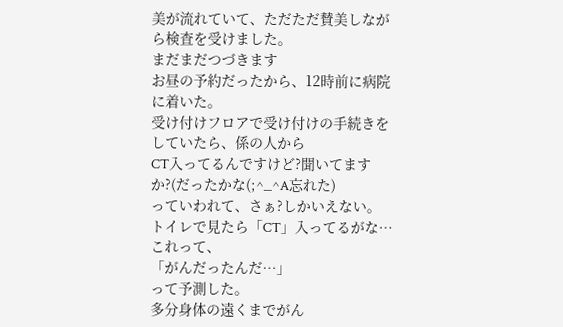美が流れていて、ただただ賛美しながら検査を受けました。
まだまだつづきます
お昼の予約だったから、12時前に病院に着いた。
受け付けフロアで受け付けの手続きをしていたら、係の人から
CT入ってるんですけど?聞いてますか?(だったかな(;^_^A忘れた)
っていわれて、さぁ?しかいえない。
トイレで見たら「CT」入ってるがな…
これって、
「がんだったんだ…」
って予測した。
多分身体の遠くまでがん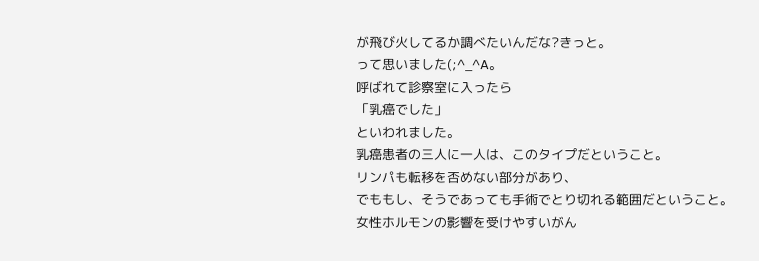が飛び火してるか調べたいんだな?きっと。
って思いました(;^_^A。
呼ばれて診察室に入ったら
「乳癌でした」
といわれました。
乳癌患者の三人に一人は、このタイプだということ。
リンパも転移を否めない部分があり、
でももし、そうであっても手術でとり切れる範囲だということ。
女性ホルモンの影響を受けやすいがん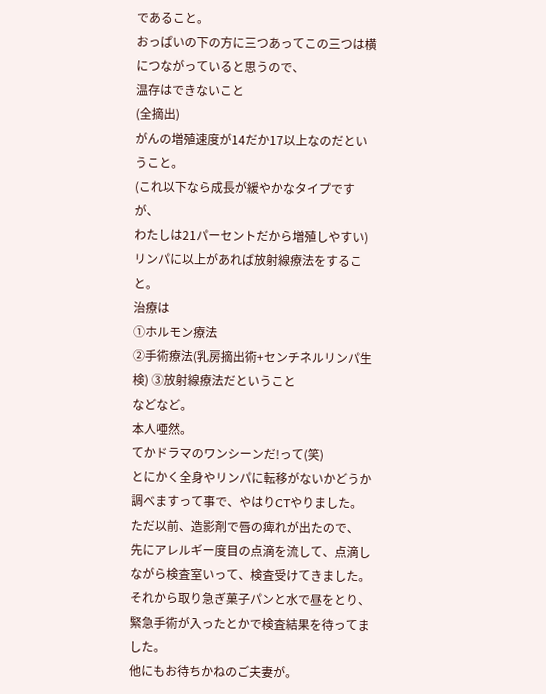であること。
おっぱいの下の方に三つあってこの三つは横につながっていると思うので、
温存はできないこと
(全摘出)
がんの増殖速度が14だか17以上なのだということ。
(これ以下なら成長が緩やかなタイプですが、
わたしは21パーセントだから増殖しやすい)
リンパに以上があれば放射線療法をすること。
治療は
①ホルモン療法
②手術療法(乳房摘出術+センチネルリンパ生検) ③放射線療法だということ
などなど。
本人唖然。
てかドラマのワンシーンだ!って(笑)
とにかく全身やリンパに転移がないかどうか調べますって事で、やはりCTやりました。
ただ以前、造影剤で唇の痺れが出たので、
先にアレルギー度目の点滴を流して、点滴しながら検査室いって、検査受けてきました。
それから取り急ぎ菓子パンと水で昼をとり、
緊急手術が入ったとかで検査結果を待ってました。
他にもお待ちかねのご夫妻が。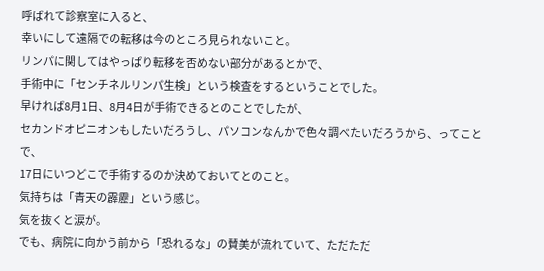呼ばれて診察室に入ると、
幸いにして遠隔での転移は今のところ見られないこと。
リンパに関してはやっぱり転移を否めない部分があるとかで、
手術中に「センチネルリンパ生検」という検査をするということでした。
早ければ8月1日、8月4日が手術できるとのことでしたが、
セカンドオピニオンもしたいだろうし、パソコンなんかで色々調べたいだろうから、ってことで、
17日にいつどこで手術するのか決めておいてとのこと。
気持ちは「青天の霹靂」という感じ。
気を抜くと涙が。
でも、病院に向かう前から「恐れるな」の賛美が流れていて、ただただ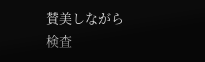賛美しながら検査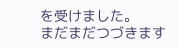を受けました。
まだまだつづきます